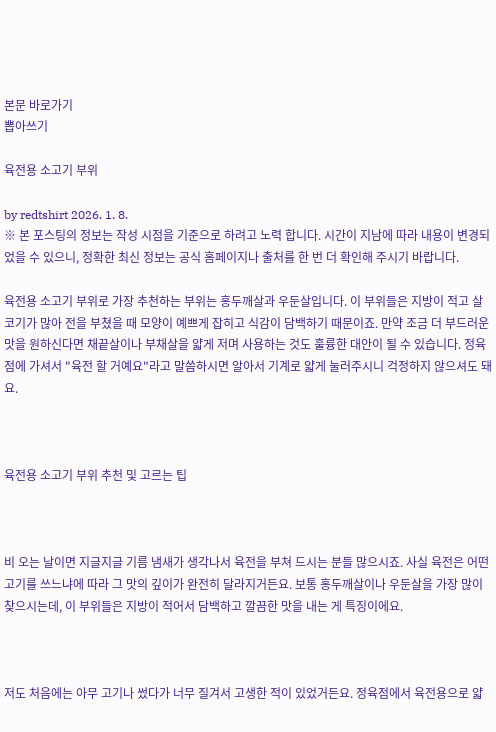본문 바로가기
뽑아쓰기

육전용 소고기 부위

by redtshirt 2026. 1. 8.
※ 본 포스팅의 정보는 작성 시점을 기준으로 하려고 노력 합니다. 시간이 지남에 따라 내용이 변경되었을 수 있으니, 정확한 최신 정보는 공식 홈페이지나 출처를 한 번 더 확인해 주시기 바랍니다.

육전용 소고기 부위로 가장 추천하는 부위는 홍두깨살과 우둔살입니다. 이 부위들은 지방이 적고 살코기가 많아 전을 부쳤을 때 모양이 예쁘게 잡히고 식감이 담백하기 때문이죠. 만약 조금 더 부드러운 맛을 원하신다면 채끝살이나 부채살을 얇게 저며 사용하는 것도 훌륭한 대안이 될 수 있습니다. 정육점에 가셔서 "육전 할 거예요"라고 말씀하시면 알아서 기계로 얇게 눌러주시니 걱정하지 않으셔도 돼요.



육전용 소고기 부위 추천 및 고르는 팁



비 오는 날이면 지글지글 기름 냄새가 생각나서 육전을 부쳐 드시는 분들 많으시죠. 사실 육전은 어떤 고기를 쓰느냐에 따라 그 맛의 깊이가 완전히 달라지거든요. 보통 홍두깨살이나 우둔살을 가장 많이 찾으시는데, 이 부위들은 지방이 적어서 담백하고 깔끔한 맛을 내는 게 특징이에요.



저도 처음에는 아무 고기나 썼다가 너무 질겨서 고생한 적이 있었거든요. 정육점에서 육전용으로 얇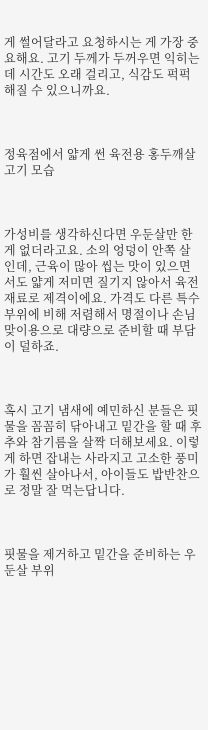게 썰어달라고 요청하시는 게 가장 중요해요. 고기 두께가 두꺼우면 익히는 데 시간도 오래 걸리고, 식감도 퍽퍽해질 수 있으니까요.



정육점에서 얇게 썬 육전용 홍두깨살 고기 모습



가성비를 생각하신다면 우둔살만 한 게 없더라고요. 소의 엉덩이 안쪽 살인데, 근육이 많아 씹는 맛이 있으면서도 얇게 저미면 질기지 않아서 육전 재료로 제격이에요. 가격도 다른 특수부위에 비해 저렴해서 명절이나 손님맞이용으로 대량으로 준비할 때 부담이 덜하죠.



혹시 고기 냄새에 예민하신 분들은 핏물을 꼼꼼히 닦아내고 밑간을 할 때 후추와 참기름을 살짝 더해보세요. 이렇게 하면 잡내는 사라지고 고소한 풍미가 훨씬 살아나서, 아이들도 밥반찬으로 정말 잘 먹는답니다.



핏물을 제거하고 밑간을 준비하는 우둔살 부위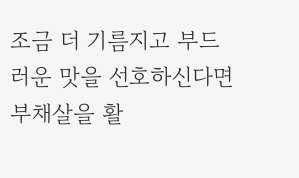조금 더 기름지고 부드러운 맛을 선호하신다면 부채살을 활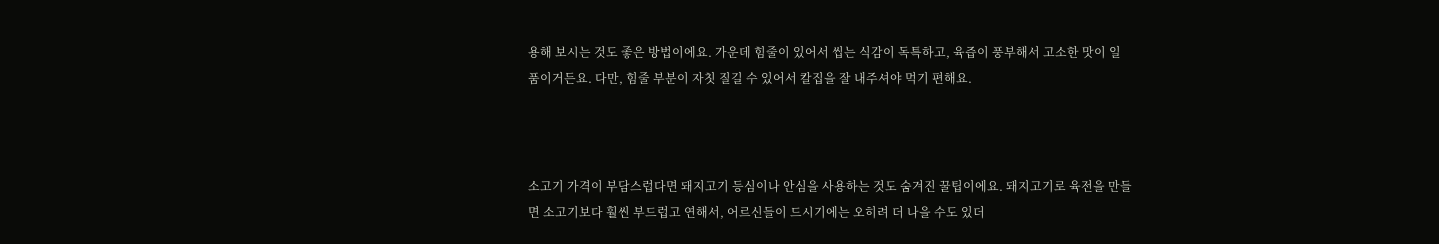용해 보시는 것도 좋은 방법이에요. 가운데 힘줄이 있어서 씹는 식감이 독특하고, 육즙이 풍부해서 고소한 맛이 일품이거든요. 다만, 힘줄 부분이 자칫 질길 수 있어서 칼집을 잘 내주셔야 먹기 편해요.



소고기 가격이 부담스럽다면 돼지고기 등심이나 안심을 사용하는 것도 숨겨진 꿀팁이에요. 돼지고기로 육전을 만들면 소고기보다 훨씬 부드럽고 연해서, 어르신들이 드시기에는 오히려 더 나을 수도 있더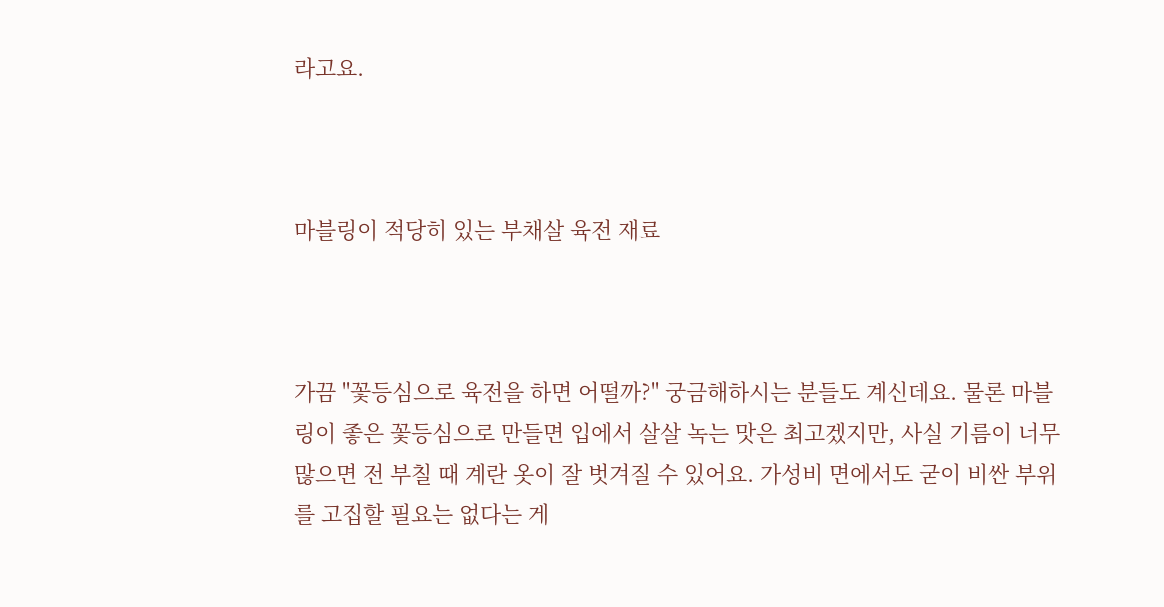라고요.



마블링이 적당히 있는 부채살 육전 재료



가끔 "꽃등심으로 육전을 하면 어떨까?" 궁금해하시는 분들도 계신데요. 물론 마블링이 좋은 꽃등심으로 만들면 입에서 살살 녹는 맛은 최고겠지만, 사실 기름이 너무 많으면 전 부칠 때 계란 옷이 잘 벗겨질 수 있어요. 가성비 면에서도 굳이 비싼 부위를 고집할 필요는 없다는 게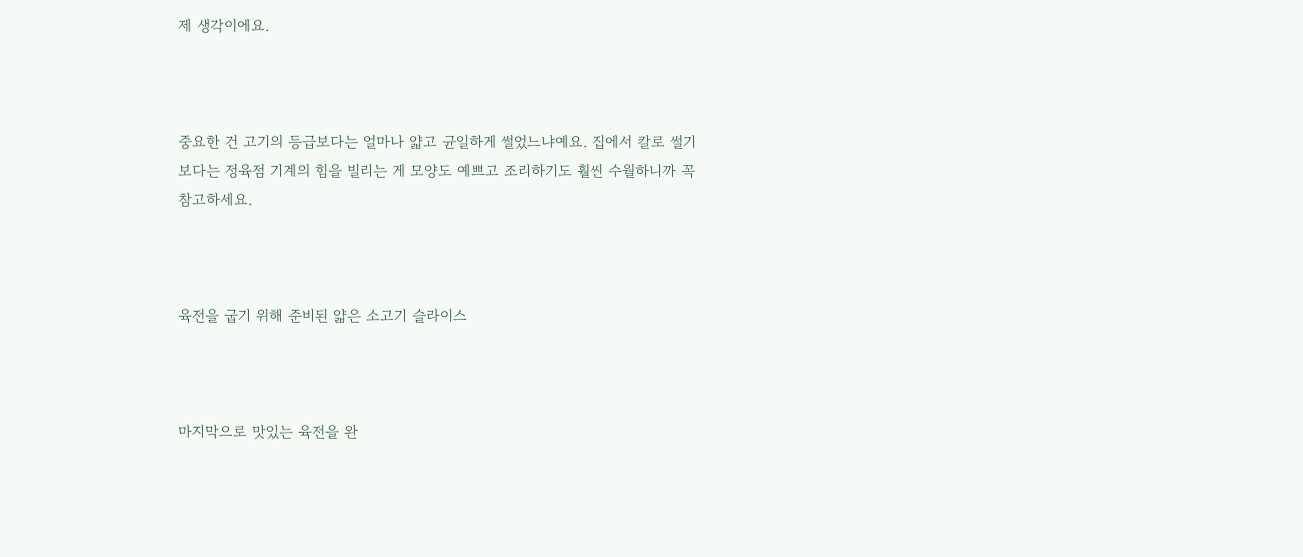제 생각이에요.



중요한 건 고기의 등급보다는 얼마나 얇고 균일하게 썰었느냐예요. 집에서 칼로 썰기보다는 정육점 기계의 힘을 빌리는 게 모양도 예쁘고 조리하기도 훨씬 수월하니까 꼭 참고하세요.



육전을 굽기 위해 준비된 얇은 소고기 슬라이스



마지막으로 맛있는 육전을 완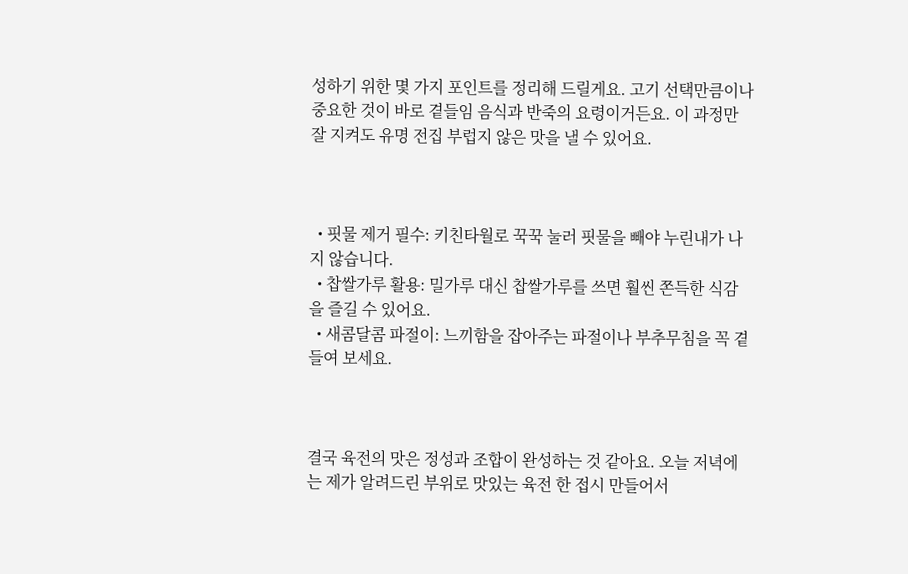성하기 위한 몇 가지 포인트를 정리해 드릴게요. 고기 선택만큼이나 중요한 것이 바로 곁들임 음식과 반죽의 요령이거든요. 이 과정만 잘 지켜도 유명 전집 부럽지 않은 맛을 낼 수 있어요.



  • 핏물 제거 필수: 키친타월로 꾹꾹 눌러 핏물을 빼야 누린내가 나지 않습니다.
  • 찹쌀가루 활용: 밀가루 대신 찹쌀가루를 쓰면 훨씬 쫀득한 식감을 즐길 수 있어요.
  • 새콤달콤 파절이: 느끼함을 잡아주는 파절이나 부추무침을 꼭 곁들여 보세요.



결국 육전의 맛은 정성과 조합이 완성하는 것 같아요. 오늘 저녁에는 제가 알려드린 부위로 맛있는 육전 한 접시 만들어서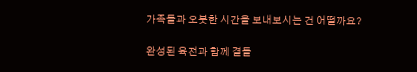가족들과 오붓한 시간을 보내보시는 건 어떨까요?

완성된 육전과 함께 곁들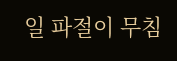일 파절이 무침